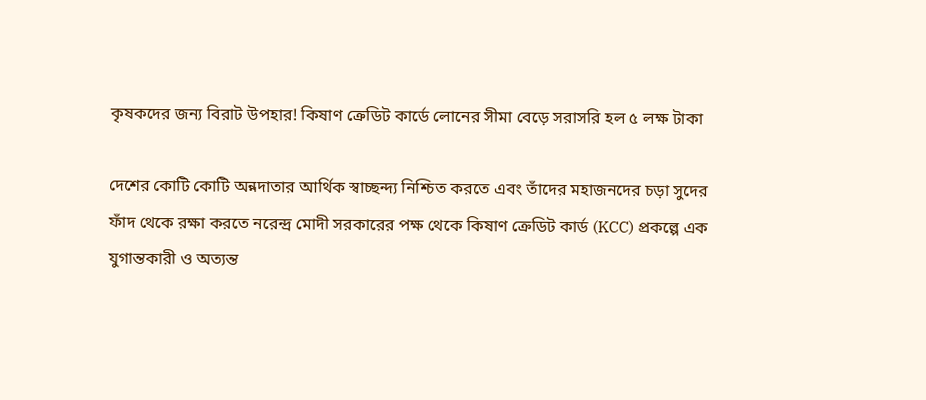কৃষকদের জন্য বিরাট উপহার! কিষাণ ক্রেডিট কার্ডে লোনের সীমা বেড়ে সরাসরি হল ৫ লক্ষ টাকা

দেশের কোটি কোটি অন্নদাতার আর্থিক স্বাচ্ছন্দ্য নিশ্চিত করতে এবং তাঁদের মহাজনদের চড়া সুদের ফাঁদ থেকে রক্ষা করতে নরেন্দ্র মোদী সরকারের পক্ষ থেকে কিষাণ ক্রেডিট কার্ড (KCC) প্রকল্পে এক যুগান্তকারী ও অত্যন্ত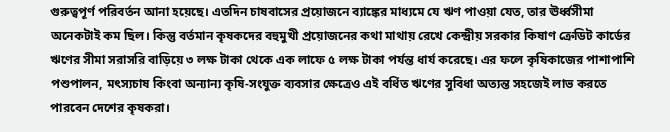গুরুত্বপূর্ণ পরিবর্তন আনা হয়েছে। এতদিন চাষবাসের প্রয়োজনে ব্যাঙ্কের মাধ্যমে যে ঋণ পাওয়া যেত, তার ঊর্ধ্বসীমা অনেকটাই কম ছিল। কিন্তু বর্তমান কৃষকদের বহুমুখী প্রয়োজনের কথা মাথায় রেখে কেন্দ্রীয় সরকার কিষাণ ক্রেডিট কার্ডের ঋণের সীমা সরাসরি বাড়িয়ে ৩ লক্ষ টাকা থেকে এক লাফে ৫ লক্ষ টাকা পর্যন্ত ধার্য করেছে। এর ফলে কৃষিকাজের পাশাপাশি পশুপালন, মৎস্যচাষ কিংবা অন্যান্য কৃষি-সংযুক্ত ব্যবসার ক্ষেত্রেও এই বর্ধিত ঋণের সুবিধা অত্যন্ত সহজেই লাভ করতে পারবেন দেশের কৃষকরা।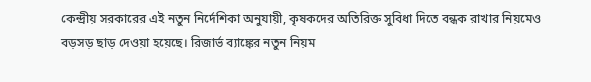কেন্দ্রীয় সরকারের এই নতুন নির্দেশিকা অনুযায়ী, কৃষকদের অতিরিক্ত সুবিধা দিতে বন্ধক রাখার নিয়মেও বড়সড় ছাড় দেওয়া হয়েছে। রিজার্ভ ব্যাঙ্কের নতুন নিয়ম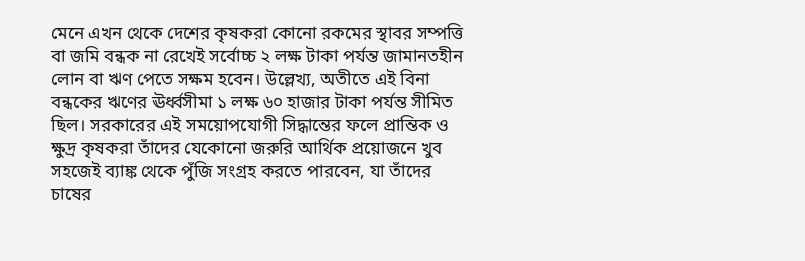মেনে এখন থেকে দেশের কৃষকরা কোনো রকমের স্থাবর সম্পত্তি বা জমি বন্ধক না রেখেই সর্বোচ্চ ২ লক্ষ টাকা পর্যন্ত জামানতহীন লোন বা ঋণ পেতে সক্ষম হবেন। উল্লেখ্য, অতীতে এই বিনা বন্ধকের ঋণের ঊর্ধ্বসীমা ১ লক্ষ ৬০ হাজার টাকা পর্যন্ত সীমিত ছিল। সরকারের এই সময়োপযোগী সিদ্ধান্তের ফলে প্রান্তিক ও ক্ষুদ্র কৃষকরা তাঁদের যেকোনো জরুরি আর্থিক প্রয়োজনে খুব সহজেই ব্যাঙ্ক থেকে পুঁজি সংগ্রহ করতে পারবেন, যা তাঁদের চাষের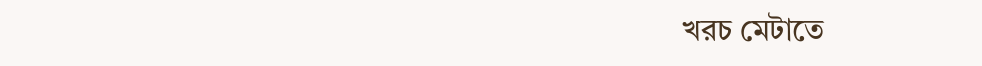খরচ মেটাতে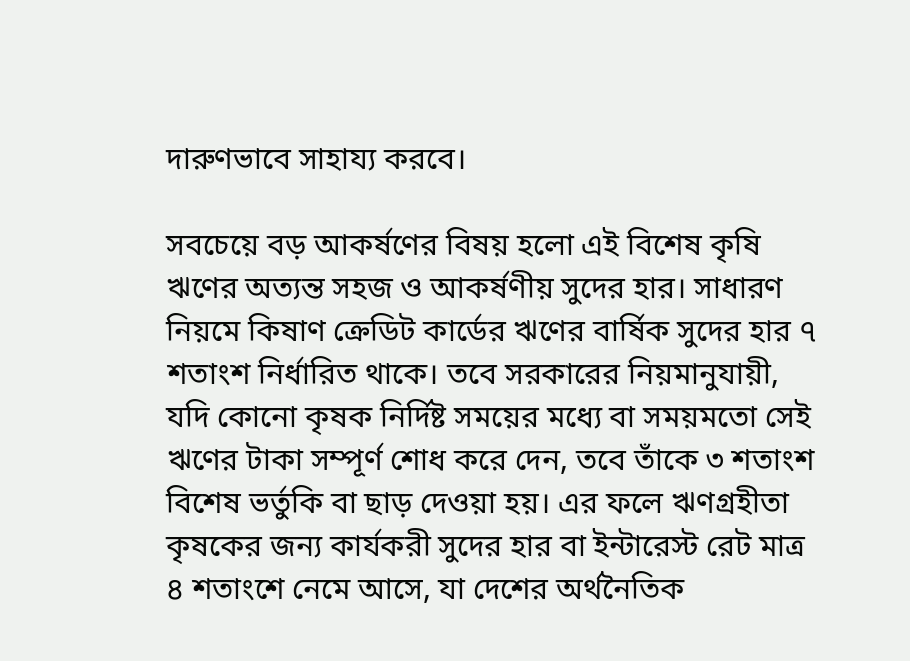দারুণভাবে সাহায্য করবে।

সবচেয়ে বড় আকর্ষণের বিষয় হলো এই বিশেষ কৃষি ঋণের অত্যন্ত সহজ ও আকর্ষণীয় সুদের হার। সাধারণ নিয়মে কিষাণ ক্রেডিট কার্ডের ঋণের বার্ষিক সুদের হার ৭ শতাংশ নির্ধারিত থাকে। তবে সরকারের নিয়মানুযায়ী, যদি কোনো কৃষক নির্দিষ্ট সময়ের মধ্যে বা সময়মতো সেই ঋণের টাকা সম্পূর্ণ শোধ করে দেন, তবে তাঁকে ৩ শতাংশ বিশেষ ভর্তুকি বা ছাড় দেওয়া হয়। এর ফলে ঋণগ্রহীতা কৃষকের জন্য কার্যকরী সুদের হার বা ইন্টারেস্ট রেট মাত্র ৪ শতাংশে নেমে আসে, যা দেশের অর্থনৈতিক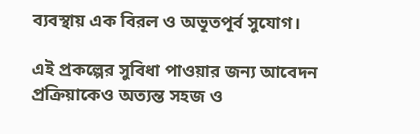ব্যবস্থায় এক বিরল ও অভূতপূর্ব সুযোগ।

এই প্রকল্পের সুবিধা পাওয়ার জন্য আবেদন প্রক্রিয়াকেও অত্যন্ত সহজ ও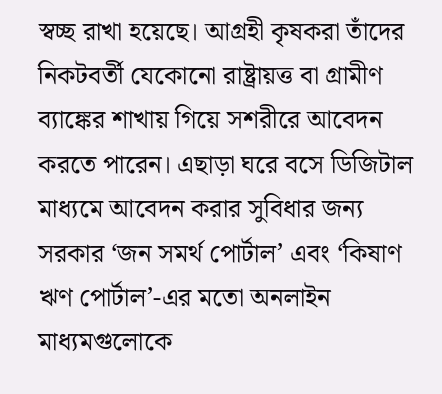স্বচ্ছ রাখা হয়েছে। আগ্রহী কৃষকরা তাঁদের নিকটবর্তী যেকোনো রাষ্ট্রায়ত্ত বা গ্রামীণ ব্যাঙ্কের শাখায় গিয়ে সশরীরে আবেদন করতে পারেন। এছাড়া ঘরে বসে ডিজিটাল মাধ্যমে আবেদন করার সুবিধার জন্য সরকার ‘জন সমর্থ পোর্টাল’ এবং ‘কিষাণ ঋণ পোর্টাল’-এর মতো অনলাইন মাধ্যমগুলোকে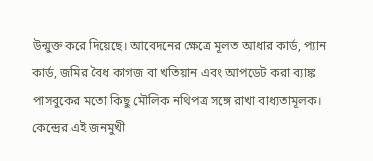উন্মুক্ত করে দিয়েছে। আবেদনের ক্ষেত্রে মূলত আধার কার্ড, প্যান কার্ড, জমির বৈধ কাগজ বা খতিয়ান এবং আপডেট করা ব্যাঙ্ক পাসবুকের মতো কিছু মৌলিক নথিপত্র সঙ্গে রাখা বাধ্যতামূলক। কেন্দ্রের এই জনমুখী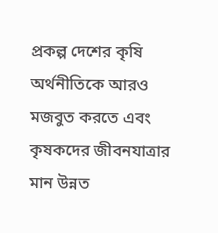প্রকল্প দেশের কৃষি অর্থনীতিকে আরও মজবুত করতে এবং কৃষকদের জীবনযাত্রার মান উন্নত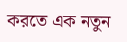করতে এক নতুন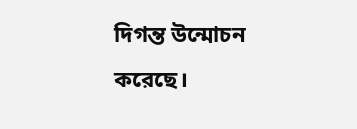দিগন্ত উন্মোচন করেছে।